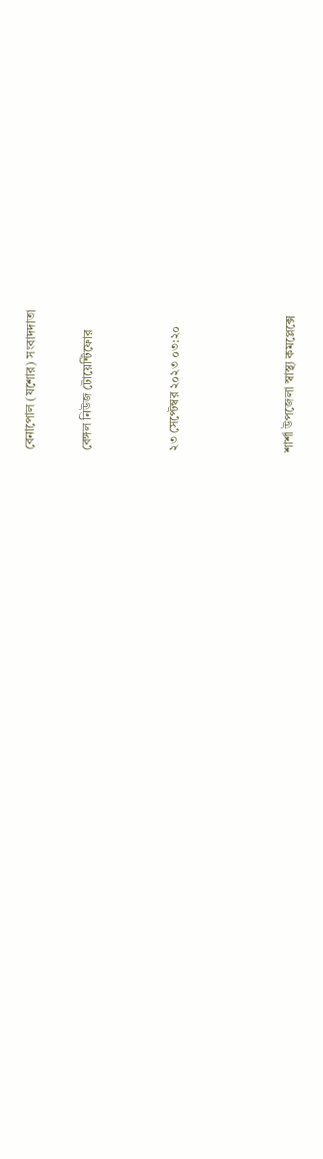বেনাপোল (যশোর) সংবাদদাতা

বেঙ্গল নিউজ টোয়েন্টিফোর


২৩ সেপ্টেম্বর ২০২৩ ০৩:২০



শার্শা উপজেলা স্বাস্থ্য কমপ্লেক্সে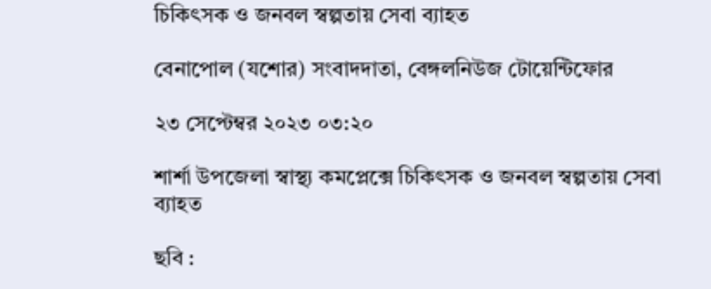চিকিৎসক ও জনবল স্বল্পতায় সেবা ব্যাহত

বেনাপোল (যশোর) সংবাদদাতা, বেঙ্গলনিউজ টোয়েন্টিফোর

২৩ সেপ্টেম্বর ২০২৩ ০৩:২০

শার্শা উপজেলা স্বাস্থ্য কমপ্লেক্সে চিকিৎসক ও জনবল স্বল্পতায় সেবা ব্যাহত

ছবি :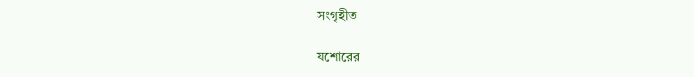সংগৃহীত

যশোরের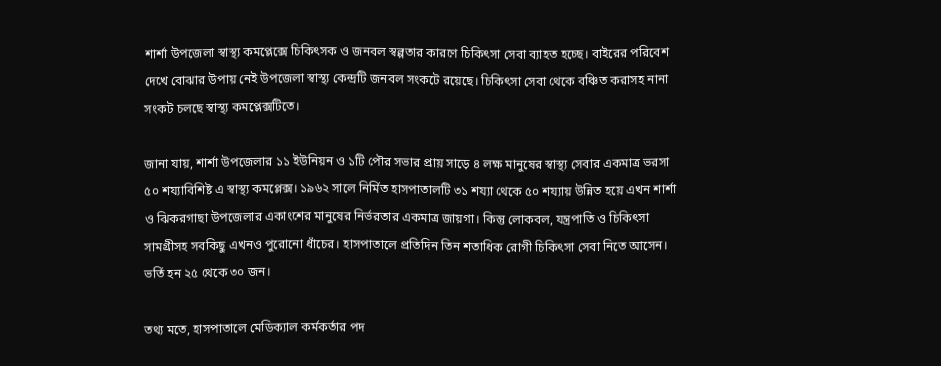শার্শা উপজেলা স্বাস্থ্য কমপ্লেক্সে চিকিৎসক ও জনবল স্বল্পতার কারণে চিকিৎসা সেবা ব্যাহত হচ্ছে। বাইরের পরিবেশ দেখে বোঝার উপায় নেই উপজেলা স্বাস্থ্য কেন্দ্রটি জনবল সংকটে রয়েছে। চিকিৎসা সেবা থেকে বঞ্চিত করাসহ নানা সংকট চলছে স্বাস্থ্য কমপ্লেক্সটিতে।

জানা যায়, শার্শা উপজেলার ১১ ইউনিয়ন ও ১টি পৌর সভার প্রায় সাড়ে ৪ লক্ষ মানুষের স্বাস্থ্য সেবার একমাত্র ভরসা ৫০ শয্যাবিশিষ্ট এ স্বাস্থ্য কমপ্লেক্স। ১৯৬২ সালে নির্মিত হাসপাতালটি ৩১ শয্যা থেকে ৫০ শয্যায় উন্নিত হয়ে এখন শার্শা ও ঝিকরগাছা উপজেলার একাংশের মানুষের নির্ভরতার একমাত্র জায়গা। কিন্তু লোকবল, যন্ত্রপাতি ও চিকিৎসা সামগ্রীসহ সবকিছু এখনও পুরোনো ধাঁচের। হাসপাতালে প্রতিদিন তিন শতাধিক রোগী চিকিৎসা সেবা নিতে আসেন। ভর্তি হন ২৫ থেকে ৩০ জন।

তথ্য মতে, হাসপাতালে মেডিক্যাল কর্মকর্তার পদ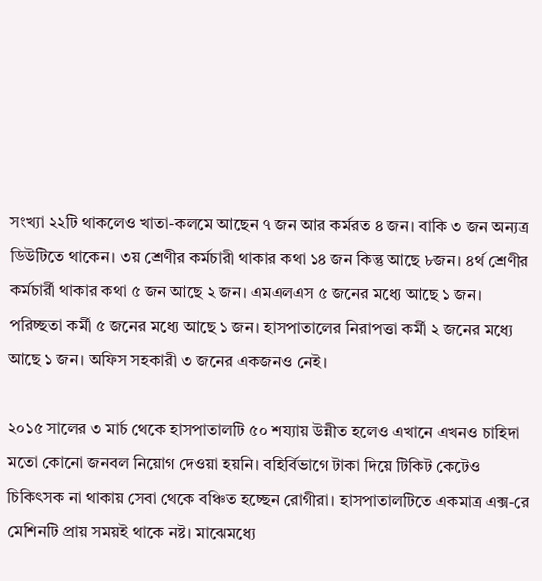সংখ্যা ২২টি থাকলেও খাতা-কলমে আছেন ৭ জন আর কর্মরত ৪ জন। বাকি ৩ জন অন্যত্র ডিউটিতে থাকেন। ৩য় শ্রেণীর কর্মচারী থাকার কথা ১৪ জন কিন্তু আছে ৮জন। ৪র্থ শ্রেণীর কর্মচার্রী থাকার কথা ৫ জন আছে ২ জন। এমএলএস ৫ জনের মধ্যে আছে ১ জন। পরিচ্ছতা কর্মী ৫ জনের মধ্যে আছে ১ জন। হাসপাতালের নিরাপত্তা কর্মী ২ জনের মধ্যে আছে ১ জন। অফিস সহকারী ৩ জনের একজনও নেই।

২০১৫ সালের ৩ মার্চ থেকে হাসপাতালটি ৫০ শয্যায় উন্নীত হলেও এখানে এখনও চাহিদা মতো কোনো জনবল নিয়োগ দেওয়া হয়নি। বহির্বিভাগে টাকা দিয়ে টিকিট কেটেও চিকিৎসক না থাকায় সেবা থেকে বঞ্চিত হচ্ছেন রোগীরা। হাসপাতালটিতে একমাত্র এক্স-রে মেশিনটি প্রায় সময়ই থাকে নষ্ট। মাঝেমধ্যে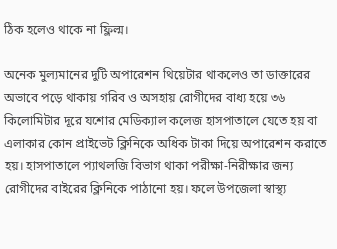ঠিক হলেও থাকে না ফ্লিল্ম।

অনেক মুল্যমানের দুটি অপারেশন থিয়েটার থাকলেও তা ডাক্তারের অভাবে পড়ে থাকায় গরিব ও অসহায় রোগীদের বাধ্য হয়ে ৩৬ কিলোমিটার দূরে যশোর মেডিক্যাল কলেজ হাসপাতালে যেতে হয় বা এলাকার কোন প্রাইভেট ক্লিনিকে অধিক টাকা দিয়ে অপারেশন করাতে হয়। হাসপাতালে প্যাথলজি বিভাগ থাকা পরীক্ষা-নিরীক্ষার জন্য রোগীদের বাইরের ক্লিনিকে পাঠানো হয়। ফলে উপজেলা স্বাস্থ্য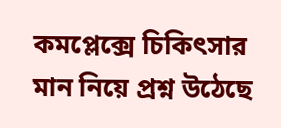কমপ্লেক্সে চিকিৎসার মান নিয়ে প্রশ্ন উঠেছে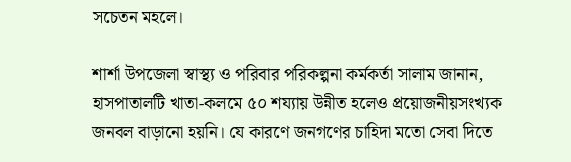সচেতন মহলে।

শার্শা উপজেলা স্বাস্থ্য ও পরিবার পরিকল্পনা কর্মকর্তা সালাম জানান, হাসপাতালটি খাতা-কলমে ৫০ শয্যায় উন্নীত হলেও প্রয়োজনীয়সংখ্যক জনবল বাড়ানো হয়নি। যে কারণে জনগণের চাহিদা মতো সেবা দিতে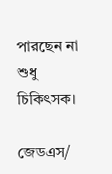পারছেন না শুধু চিকিৎসক।

জেডএস/